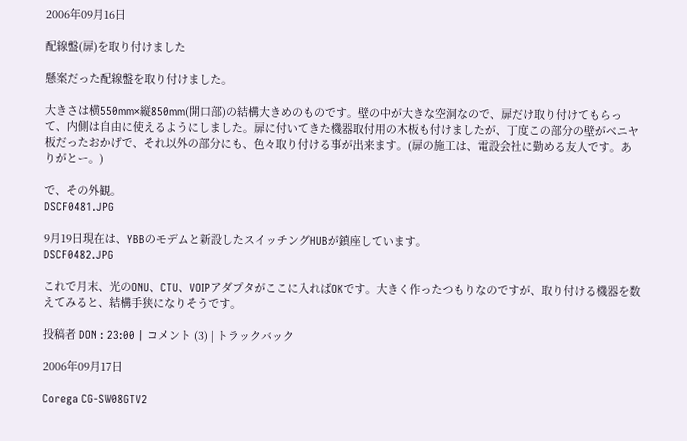2006年09月16日

配線盤(扉)を取り付けました

懸案だった配線盤を取り付けました。

大きさは横550mm×縦850mm(開口部)の結構大きめのものです。壁の中が大きな空洞なので、扉だけ取り付けてもらって、内側は自由に使えるようにしました。扉に付いてきた機器取付用の木板も付けましたが、丁度この部分の壁がベニヤ板だったおかげで、それ以外の部分にも、色々取り付ける事が出来ます。(扉の施工は、電設会社に勤める友人です。ありがとー。)

で、その外観。
DSCF0481.JPG

9月19日現在は、YBBのモデムと新設したスイッチングHUBが鎮座しています。
DSCF0482.JPG

これで月末、光のONU、CTU、VOIPアダプタがここに入ればOKです。大きく作ったつもりなのですが、取り付ける機器を数えてみると、結構手狭になりそうです。

投稿者 DON : 23:00 | コメント (3) | トラックバック

2006年09月17日

Corega CG-SW08GTV2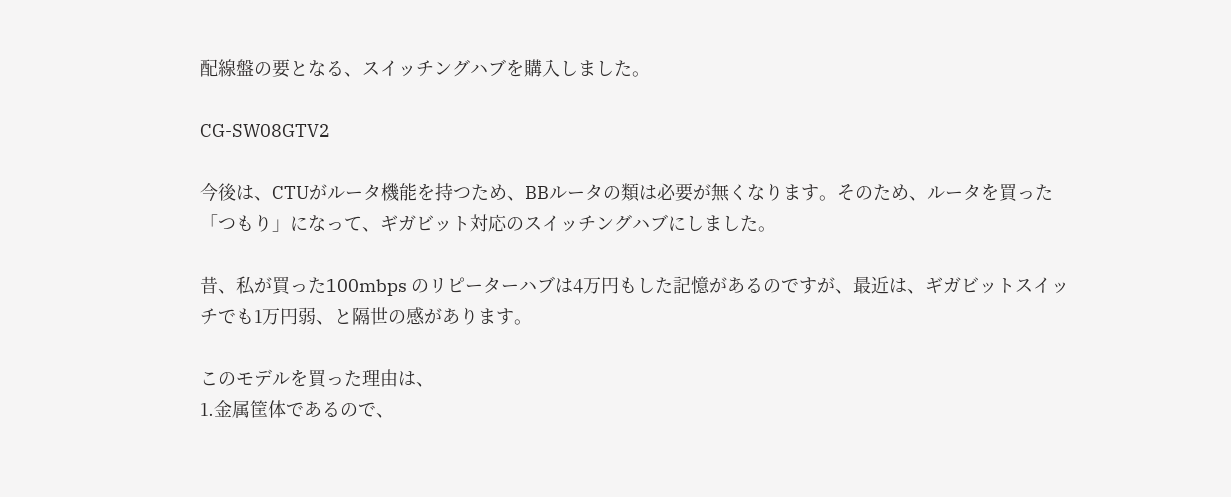配線盤の要となる、スイッチングハブを購入しました。

CG-SW08GTV2

今後は、CTUがルータ機能を持つため、BBルータの類は必要が無くなります。そのため、ルータを買った「つもり」になって、ギガビット対応のスイッチングハブにしました。

昔、私が買った100mbps のリピーターハブは4万円もした記憶があるのですが、最近は、ギガビットスイッチでも1万円弱、と隔世の感があります。

このモデルを買った理由は、
1.金属筐体であるので、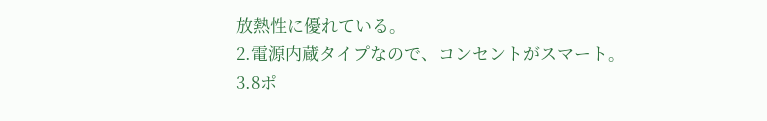放熱性に優れている。
2.電源内蔵タイプなので、コンセントがスマート。
3.8ポ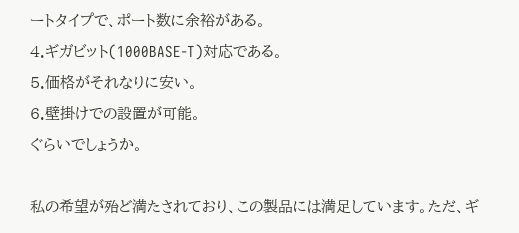ートタイプで、ポート数に余裕がある。
4.ギガビット(1000BASE-T)対応である。
5.価格がそれなりに安い。
6.壁掛けでの設置が可能。
ぐらいでしょうか。

私の希望が殆ど満たされており、この製品には満足しています。ただ、ギ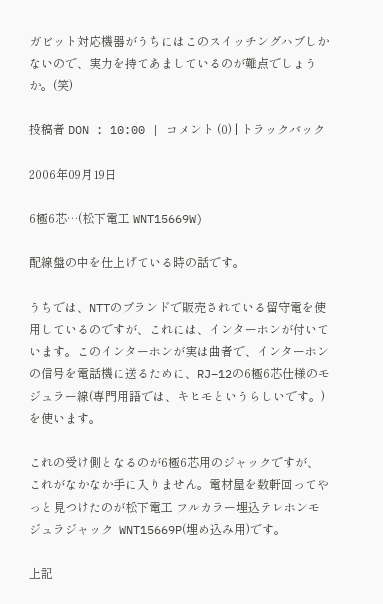ガビット対応機器がうちにはこのスイッチングハブしかないので、実力を持てあましているのが難点でしょうか。(笑)

投稿者 DON : 10:00 | コメント (0) | トラックバック

2006年09月19日

6極6芯…(松下電工 WNT15669W)

配線盤の中を仕上げている時の話です。

うちでは、NTTのブランドで販売されている留守電を使用しているのですが、これには、インターホンが付いています。このインターホンが実は曲者で、インターホンの信号を電話機に送るために、RJ−12の6極6芯仕様のモジュラー線(専門用語では、キヒモというらしいです。)を使います。

これの受け側となるのが6極6芯用のジャックですが、これがなかなか手に入りません。電材屋を数軒回ってやっと見つけたのが松下電工 フルカラー埋込テレホンモジュラジャック  WNT15669P(埋め込み用)です。

上記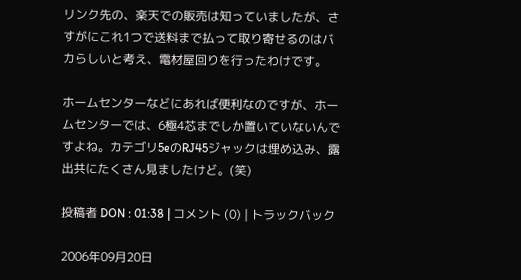リンク先の、楽天での販売は知っていましたが、さすがにこれ1つで送料まで払って取り寄せるのはバカらしいと考え、電材屋回りを行ったわけです。

ホームセンターなどにあれば便利なのですが、ホームセンターでは、6極4芯までしか置いていないんですよね。カテゴリ5eのRJ45ジャックは埋め込み、露出共にたくさん見ましたけど。(笑)

投稿者 DON : 01:38 | コメント (0) | トラックバック

2006年09月20日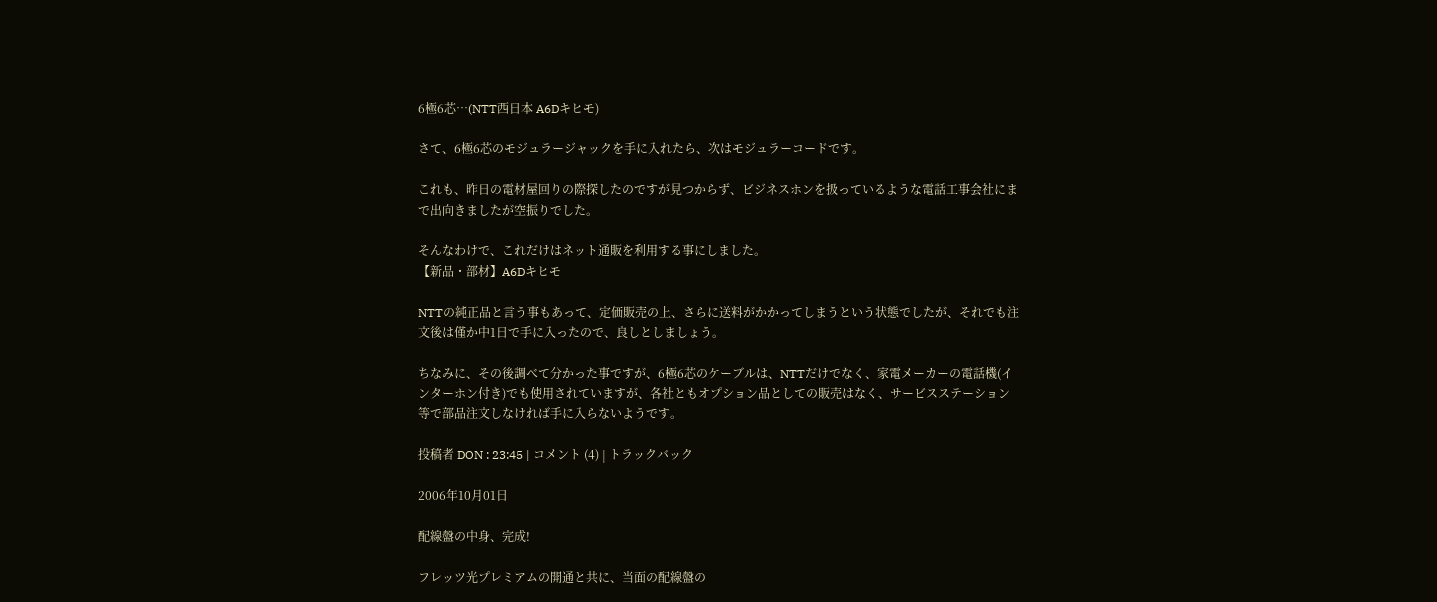6極6芯…(NTT西日本 A6Dキヒモ)

さて、6極6芯のモジュラージャックを手に入れたら、次はモジュラーコードです。

これも、昨日の電材屋回りの際探したのですが見つからず、ビジネスホンを扱っているような電話工事会社にまで出向きましたが空振りでした。

そんなわけで、これだけはネット通販を利用する事にしました。
【新品・部材】A6Dキヒモ

NTTの純正品と言う事もあって、定価販売の上、さらに送料がかかってしまうという状態でしたが、それでも注文後は僅か中1日で手に入ったので、良しとしましょう。

ちなみに、その後調べて分かった事ですが、6極6芯のケーブルは、NTTだけでなく、家電メーカーの電話機(インターホン付き)でも使用されていますが、各社ともオプション品としての販売はなく、サービスステーション等で部品注文しなければ手に入らないようです。

投稿者 DON : 23:45 | コメント (4) | トラックバック

2006年10月01日

配線盤の中身、完成!

フレッツ光プレミアムの開通と共に、当面の配線盤の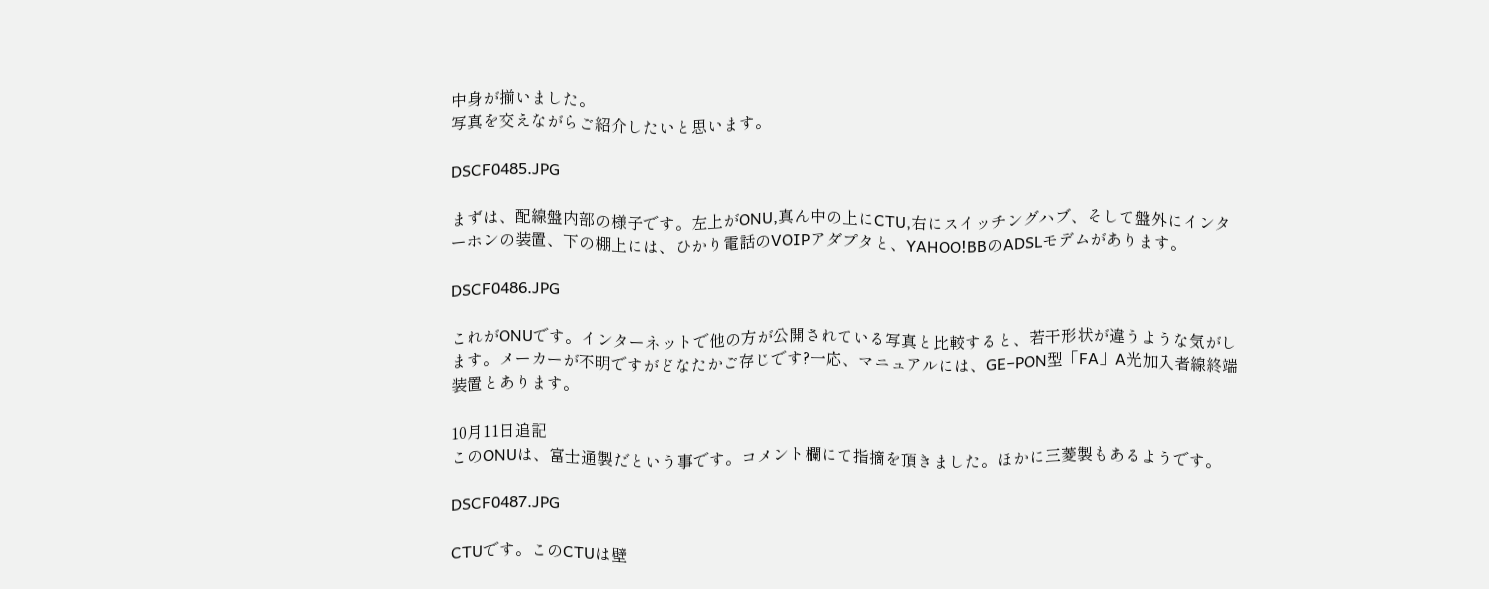中身が揃いました。
写真を交えながらご紹介したいと思います。

DSCF0485.JPG

まずは、配線盤内部の様子です。左上がONU,真ん中の上にCTU,右にスイッチングハブ、そして盤外にインターホンの装置、下の棚上には、ひかり電話のVOIPアダプタと、YAHOO!BBのADSLモデムがあります。

DSCF0486.JPG

これがONUです。インターネットで他の方が公開されている写真と比較すると、若干形状が違うような気がします。メーカーが不明ですがどなたかご存じです?一応、マニュアルには、GE−PON型「FA」A光加入者線終端装置とあります。

10月11日追記
このONUは、富士通製だという事です。コメント欄にて指摘を頂きました。ほかに三菱製もあるようです。

DSCF0487.JPG

CTUです。このCTUは壁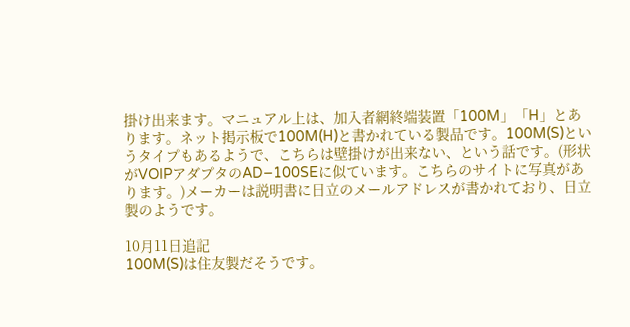掛け出来ます。マニュアル上は、加入者網終端装置「100M」「H」とあります。ネット掲示板で100M(H)と書かれている製品です。100M(S)というタイプもあるようで、こちらは壁掛けが出来ない、という話です。(形状がVOIPアダプタのAD−100SEに似ています。こちらのサイトに写真があります。)メーカーは説明書に日立のメールアドレスが書かれており、日立製のようです。

10月11日追記
100M(S)は住友製だそうです。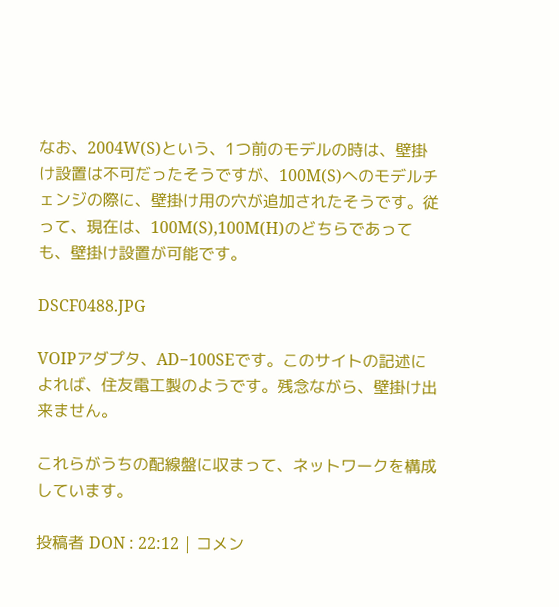なお、2004W(S)という、1つ前のモデルの時は、壁掛け設置は不可だったそうですが、100M(S)へのモデルチェンジの際に、壁掛け用の穴が追加されたそうです。従って、現在は、100M(S),100M(H)のどちらであっても、壁掛け設置が可能です。

DSCF0488.JPG

VOIPアダプタ、AD−100SEです。このサイトの記述によれば、住友電工製のようです。残念ながら、壁掛け出来ません。

これらがうちの配線盤に収まって、ネットワークを構成しています。

投稿者 DON : 22:12 | コメン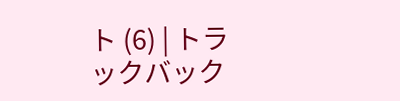ト (6) | トラックバック